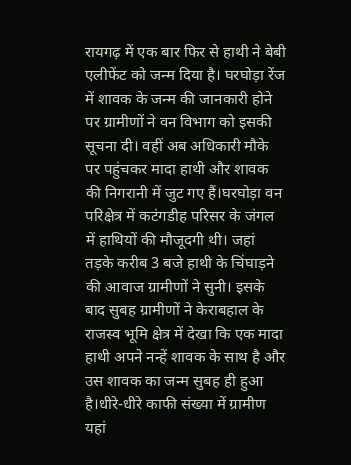रायगढ़ में एक बार फिर से हाथी ने बेबी एलीफेंट को जन्म दिया है। घरघोड़ा रेंज में शावक के जन्म की जानकारी होने पर ग्रामीणों ने वन विभाग को इसकी सूचना दी। वहीं अब अधिकारी मौके पर पहुंचकर मादा हाथी और शावक की निगरानी में जुट गए हैं।घरघोड़ा वन परिक्षेत्र में कटंगडीह परिसर के जंगल में हाथियों की मौजूदगी थी। जहां तड़के करीब 3 बजे हाथी के चिंघाड़ने की आवाज ग्रामीणों ने सुनी। इसके बाद सुबह ग्रामीणों ने केराबहाल के राजस्व भूमि क्षेत्र में देखा कि एक मादा हाथी अपने नन्हें शावक के साथ है और उस शावक का जन्म सुबह ही हुआ है।धीरे-धीरे काफी संख्या में ग्रामीण यहां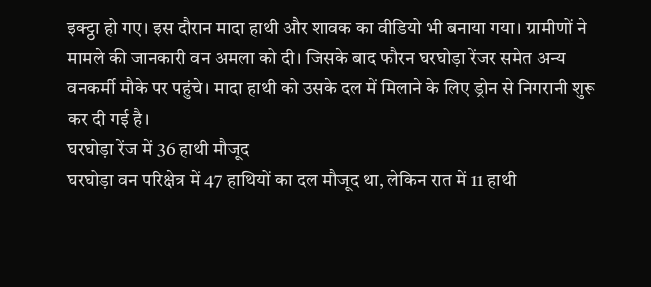इक्ट्ठा हो गए। इस दौरान मादा हाथी और शावक का वीडियो भी बनाया गया। ग्रामीणों ने मामले की जानकारी वन अमला को दी। जिसके बाद फौरन घरघोड़ा रेंजर समेत अन्य वनकर्मी मौके पर पहुंचे। मादा हाथी को उसके दल में मिलाने के लिए ड्रोन से निगरानी शुरू कर दी गई है।
घरघोड़ा रेंज में 36 हाथी मौजूद
घरघोड़ा वन परिक्षेत्र में 47 हाथियों का दल मौजूद था, लेकिन रात में 11 हाथी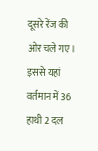दूसरे रेंज की ओर चले गए। इससे यहां वर्तमान में 36 हाथी 2 दल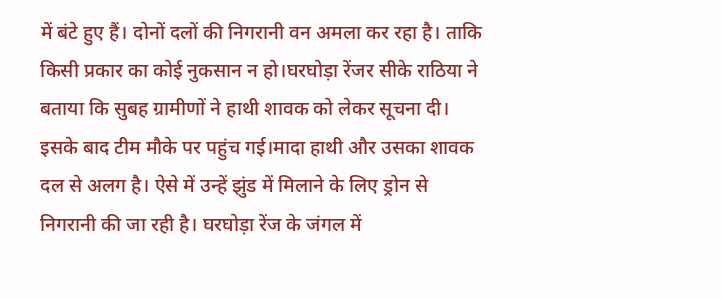में बंटे हुए हैं। दोनों दलों की निगरानी वन अमला कर रहा है। ताकि किसी प्रकार का कोई नुकसान न हो।घरघोड़ा रेंजर सीके राठिया ने बताया कि सुबह ग्रामीणों ने हाथी शावक को लेकर सूचना दी। इसके बाद टीम मौके पर पहुंच गई।मादा हाथी और उसका शावक दल से अलग है। ऐसे में उन्हें झुंड में मिलाने के लिए ड्रोन से निगरानी की जा रही है। घरघोड़ा रेंज के जंगल में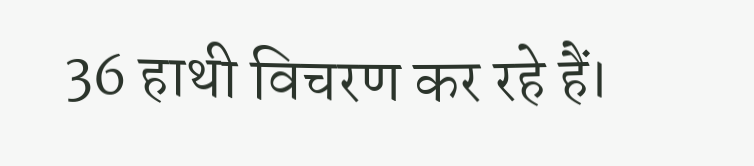36 हाथी विचरण कर रहे हैं।